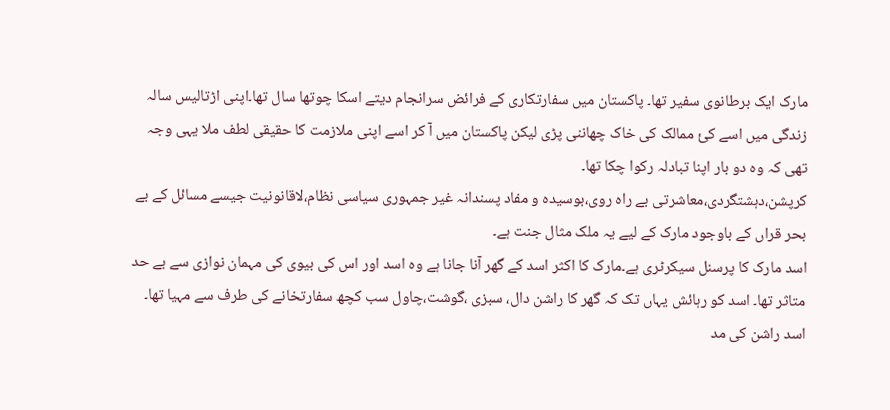مارک ایک برطانوی سفیر تھا۔ پاکستان میں سفارتکاری کے فرائض سرانجام دیتے اسکا چوتھا سال تھا۔اپنی اڑتالیس سالہ زندگی میں اسے کئ ممالک کی خاک چھاننی پڑی لیکن پاکستان میں آ کر اسے اپنی ملازمت کا حقیقی لطف ملا یہی وجہ تھی کہ وہ دو بار اپنا تبادلہ رکوا چکا تھا۔
کرپشن،دہشتگردی،معاشرتی بے راہ روی،بوسیدہ و مفاد پسندانہ غیر جمہوری سیاسی نظام،لاقانونیت جیسے مسائل کے بے بحر قراں کے باوجود مارک کے لیے یہ ملک مثال جنت ہے۔
اسد مارک کا پرسنل سیکرٹری ہے۔مارک کا اکثر اسد کے گھر آنا جانا ہے وہ اسد اور اس کی بیوی کی مہمان نوازی سے بے حد متاثر تھا۔ اسد کو رہائش یہاں تک کہ گھر کا راشن دال، سبزی ،گوشت،چاول سب کچھ سفارتخانے کی طرف سے مہیا تھا۔
اسد راشن کی مد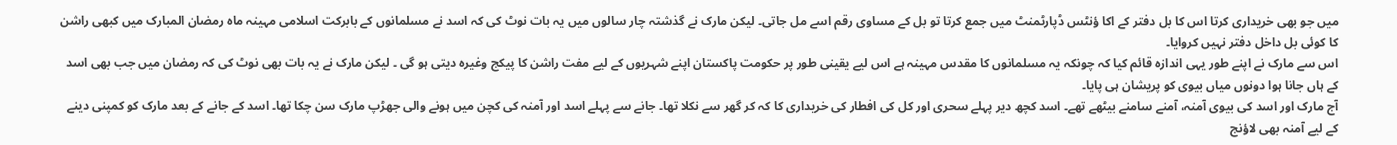میں جو بھی خریداری کرتا اس کا بل دفتر کے اکا ؤنٹس ڈپارٹمنٹ میں جمع کرتا تو بل کے مساوی رقم اسے مل جاتی۔ لیکن مارک نے گذشتہ چار سالوں میں یہ بات نوٹ کی کہ اسد نے مسلمانوں کے بابرکت اسلامی مہینہ ماہ رمضان المبارک میں کبھی راشن کا کوئی بل داخل دفتر نہیں کروایا۔
اس سے مارک نے اپنے طور یہی اندازہ قائم کیا کہ چونکہ یہ مسلمانوں کا مقدس مہینہ ہے اس لیے یقینی طور پر حکومت پاکستان اپنے شہریوں کے لیے مفت راشن کا پیکج وغیرہ دیتی ہو گی ۔ لیکن مارک نے یہ بات بھی نوٹ کی کہ رمضان میں جب بھی اسد کے ہاں جانا ہوا دونوں میاں بیوی کو پریشان ہی پایا۔
آج مارک اور اسد کی بیوی آمنہ، آمنے سامنے بیٹھے تھے۔ اسد کچھ دیر پہلے سحری اور کل کی افطار کی خریداری کا کہ کر گھر سے نکلا تھا۔ جانے سے پہلے اسد اور آمنہ کی کچن میں ہونے والی جھڑپ مارک سن چکا تھا۔ اسد کے جانے کے بعد مارک کو کمپنی دینے کے لیے آمنہ بھی لاؤنج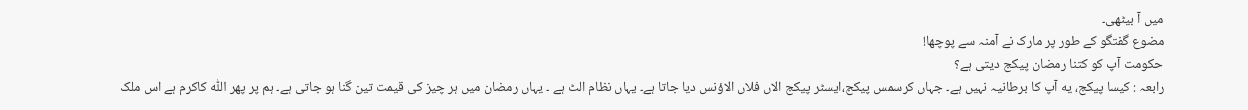میں آ بیٹھی۔
مضوع گفتگو کے طور پر مارک نے آمنہ سے پوچھا!
حکومت آپ کو کتنا رمضان پیکج دیتی ہے؟
رابعہ : کیسا پیکج، يه آپ کا برطانیہ نہیں ہے۔ جہاں کرسمس پیکج،ایسٹر پیکج الاں فلاں الاؤنس دیا جاتا ہے۔ یہاں نظام الٹ ہے ۔ یہاں رمضان میں ہر چیز کی قیمت تین گنا ہو جاتی ہے۔ ہم پر پھر اللّٰہ کاکرم ہے اس ملک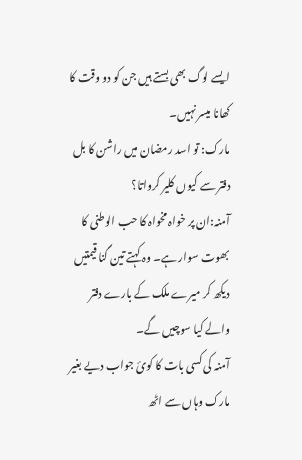ایسے لوگ بھی بستے ہیں جن کو دو وقت کا کھانا میسر نہیں۔
مارک: تو اسد رمضان میں راشن کا بل دفتر سے کیوں کلیر کرواتا؟
آمنہ:ان پر خواہ مخواہ کا حب الوطنی کا بھوت سوار ہے۔ وہ کہتے تین گنا قیمتیں دیکھ کر میرے ملک کے بارے دفتر والے کیا سوچیں گے۔
آمنہ کی کسی بات کا کوئ جواب دیے بغیر مارک وہاں سے اٹھ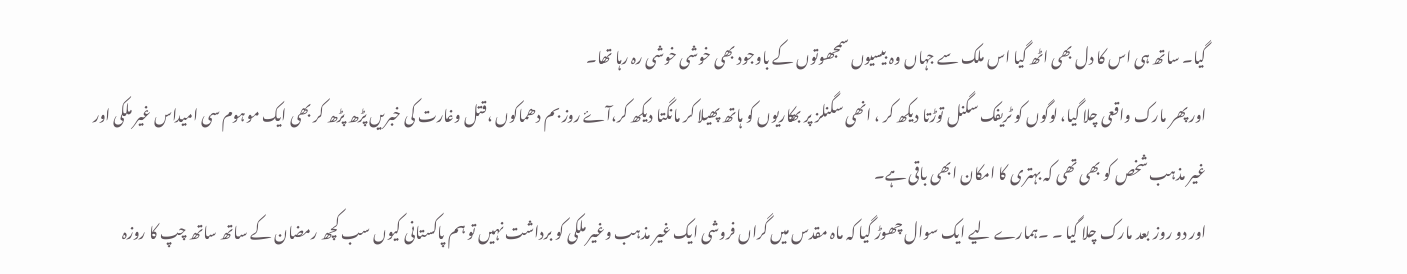گیا۔ ساتھ ہی اس کا دل بھی اٹھ گیا اس ملک سے جہاں وہ بیسیوں سمجھوتوں کے باوجود بھی خوشی خوشی رہ رہا تھا۔
اور پھر مارک واقعی چلا گیا، لوگوں کو ٹریفک سگنل توڑتا دیکھ کر ، انھی سگنلز پر بھکاریوں کو ہاتھ پھیلا کر مانگتا دیکھ کر،آۓ روز بم دھماکوں ،قتل وغارت کی خبریں پڑھ پڑھ کر بھی ایک موہوم سی امیداس غیر ملکی اور غیر مذہب شخص کو بھی تھی کہ بہتری کا امکان ابھی باقی ہے۔
اور دو روز بعد مارک چلا گیا ۔ ۔ہمارے لیے ایک سوال چھوڑ گیا کہ ماہ مقدس میں گراں فروشی ایک غیر مذہب وغیر ملکی کو برداشت نہیں تو ہم پاکستانی کیوں سب کچھ رمضان کے ساتھ ساتھ چپ کا روزہ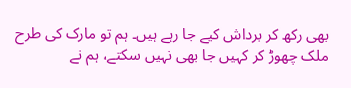بھی رکھ کر برداش کیے جا رہے ہیں۔ ہم تو مارک کی طرح ملک چھوڑ کر کہیں جا بھی نہیں سکتے، ہم نے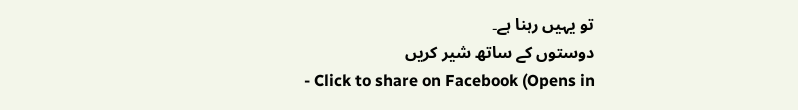تو یہیں رہنا ہے۔
دوستوں کے ساتھ شیر کریں
- Click to share on Facebook (Opens in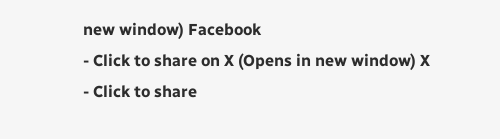new window) Facebook
- Click to share on X (Opens in new window) X
- Click to share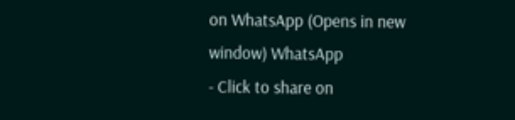on WhatsApp (Opens in new window) WhatsApp
- Click to share on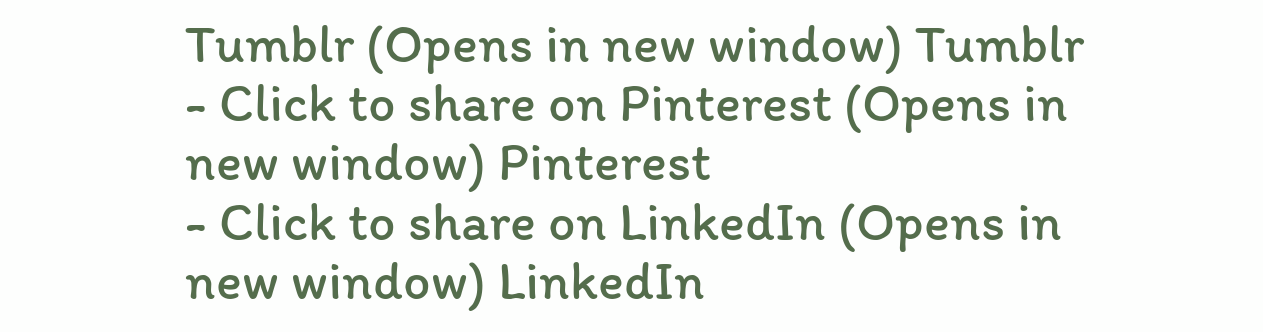Tumblr (Opens in new window) Tumblr
- Click to share on Pinterest (Opens in new window) Pinterest
- Click to share on LinkedIn (Opens in new window) LinkedIn